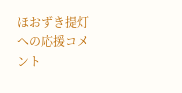ほおずき提灯への応援コメント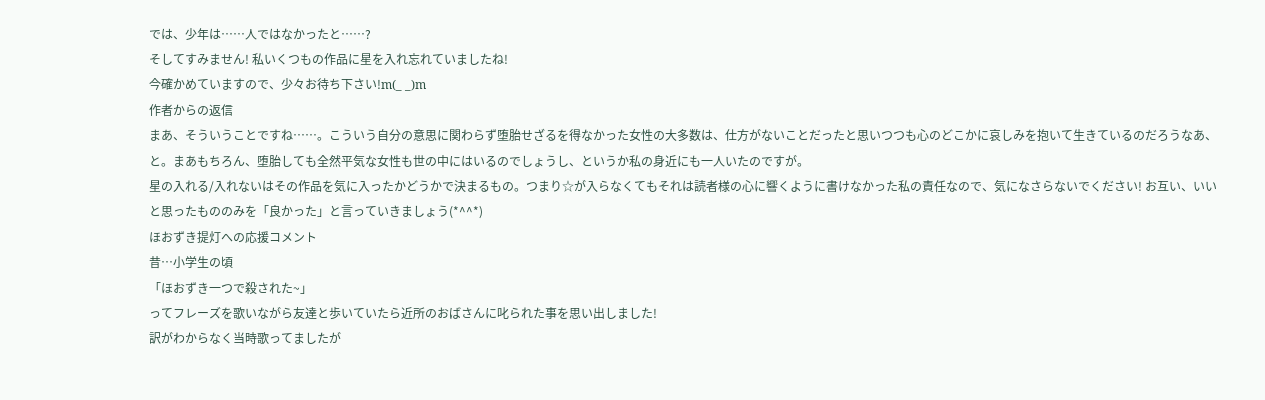では、少年は……人ではなかったと……?
そしてすみません! 私いくつもの作品に星を入れ忘れていましたね!
今確かめていますので、少々お待ち下さい!m(_ _)m
作者からの返信
まあ、そういうことですね……。こういう自分の意思に関わらず堕胎せざるを得なかった女性の大多数は、仕方がないことだったと思いつつも心のどこかに哀しみを抱いて生きているのだろうなあ、と。まあもちろん、堕胎しても全然平気な女性も世の中にはいるのでしょうし、というか私の身近にも一人いたのですが。
星の入れる/入れないはその作品を気に入ったかどうかで決まるもの。つまり☆が入らなくてもそれは読者様の心に響くように書けなかった私の責任なので、気になさらないでください! お互い、いいと思ったもののみを「良かった」と言っていきましょう(*^^*)
ほおずき提灯への応援コメント
昔…小学生の頃
「ほおずき一つで殺された~」
ってフレーズを歌いながら友達と歩いていたら近所のおばさんに叱られた事を思い出しました!
訳がわからなく当時歌ってましたが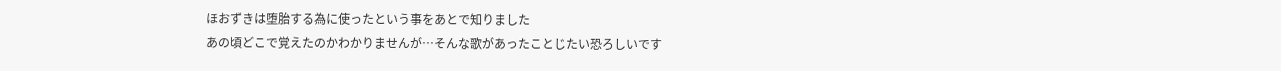ほおずきは堕胎する為に使ったという事をあとで知りました
あの頃どこで覚えたのかわかりませんが…そんな歌があったことじたい恐ろしいです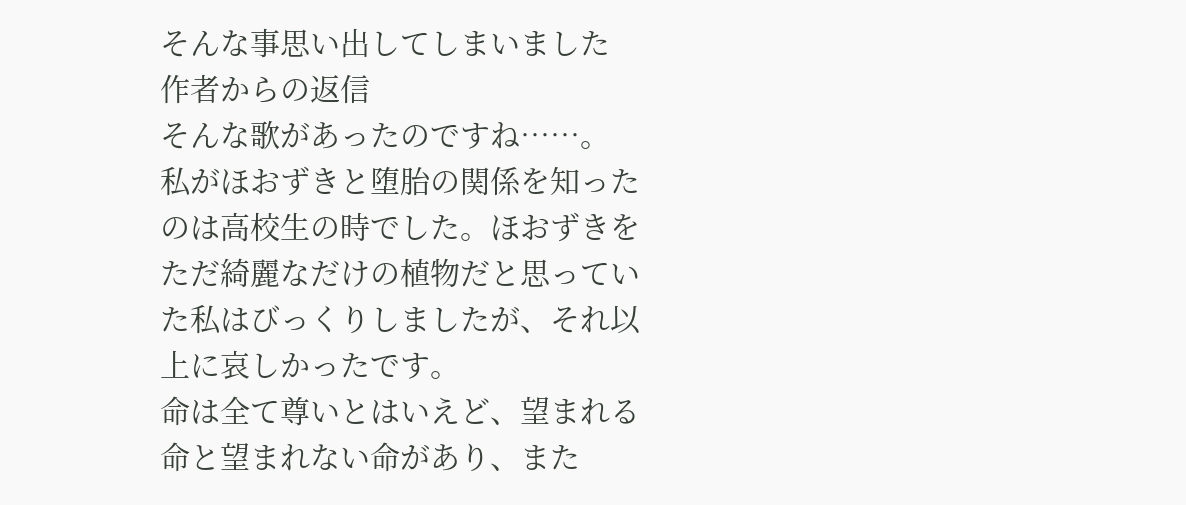そんな事思い出してしまいました
作者からの返信
そんな歌があったのですね……。
私がほおずきと堕胎の関係を知ったのは高校生の時でした。ほおずきをただ綺麗なだけの植物だと思っていた私はびっくりしましたが、それ以上に哀しかったです。
命は全て尊いとはいえど、望まれる命と望まれない命があり、また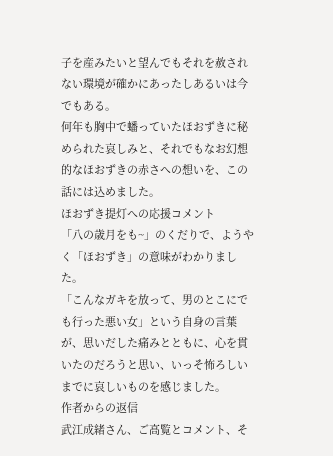子を産みたいと望んでもそれを赦されない環境が確かにあったしあるいは今でもある。
何年も胸中で蟠っていたほおずきに秘められた哀しみと、それでもなお幻想的なほおずきの赤さへの想いを、この話には込めました。
ほおずき提灯への応援コメント
「八の歳月をも~」のくだりで、ようやく「ほおずき」の意味がわかりました。
「こんなガキを放って、男のとこにでも行った悪い女」という自身の言葉が、思いだした痛みとともに、心を貫いたのだろうと思い、いっそ怖ろしいまでに哀しいものを感じました。
作者からの返信
武江成緒さん、ご高覧とコメント、そ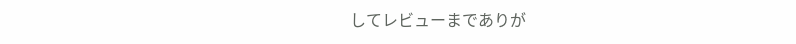してレビューまでありが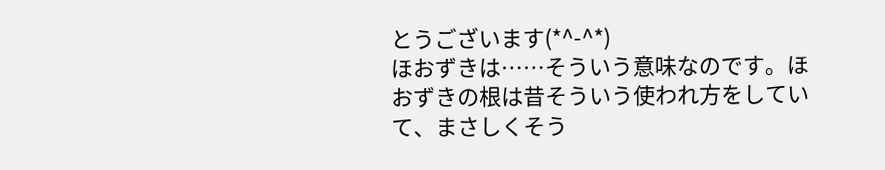とうございます(*^-^*)
ほおずきは……そういう意味なのです。ほおずきの根は昔そういう使われ方をしていて、まさしくそう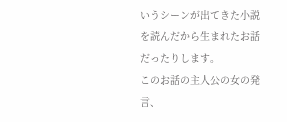いうシーンが出てきた小説を読んだから生まれたお話だったりします。
このお話の主人公の女の発言、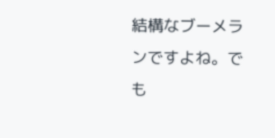結構なブーメランですよね。でも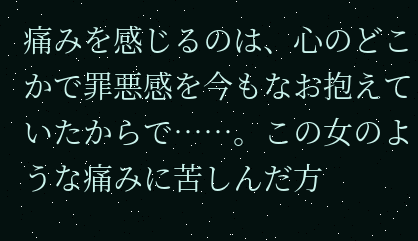痛みを感じるのは、心のどこかで罪悪感を今もなお抱えていたからで……。この女のような痛みに苦しんだ方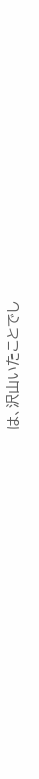は、沢山いたことでし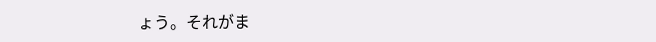ょう。それがま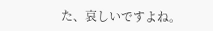た、哀しいですよね。